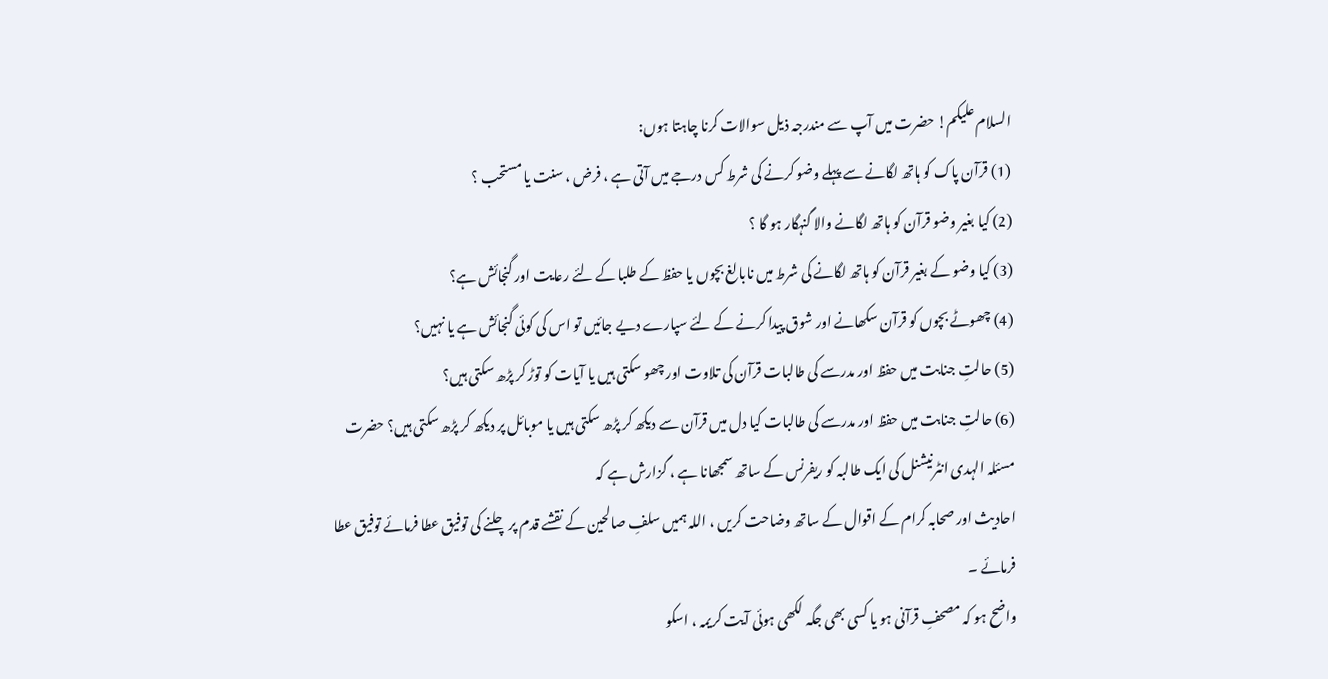السلام علیکم! حضرت میں آپ سے مندرجہ ذیل سوالات کرنا چاہتا ہوں:
(1) قرآن پاک کو ہاتھ لگانے سے پہلے وضو کرنے کی شرط کس درجے میں آتی ہے ، فرض ، سنت یا مستحب ؟
(2) کیا بغیر وضو قرآن کو ہاتھ لگانے والا گنہگار ہو گا ؟
(3) کیا وضو کے بغیر قرآن کو ہاتھ لگانے کی شرط میں نابالغ بچوں یا حفظ کے طلبا کے لئے رعایت اور گنجائش ہے؟
(4) چھوٹے بچوں کو قرآن سکھانے اور شوق پیدا کرنے کے لئے سپارے دیے جائیں تو اس کی کوئی گنجائش ہے یا نہیں؟
(5) حالتِ جنابت میں حفظ اور مدرسے کی طالبات قرآن کی تلاوت اور چھو سکتی ہیں یا آیات کو توڑ کر پڑھ سکتی ہیں؟
(6) حالتِ جنابت میں حفظ اور مدرسے کی طالبات کیا دل میں قرآن سے دیکھ کر پڑھ سکتی ہیں یا موبائل پر دیکھ کر پڑھ سکتی ہیں؟ حضرت مسئلہ الہدی انٹرنیشنل کی ایک طالبہ کو ریفرنس کے ساتھ سمجھانا ہے ، گزارش ہے کہ
احادیث اور صحابہ کرام کے اقوال کے ساتھ وضاحت کریں ، اللہ ہمیں سلفِ صالحین کے نقشے قدم پر چلنے کی توفیق عطا فرمائے توفیق عطا فرمائے ۔
واضح ہو کہ مصحفِ قرآنی ہو یا کسی بھی جگہ لکھی ہوئی آیت کریمہ ، اسکو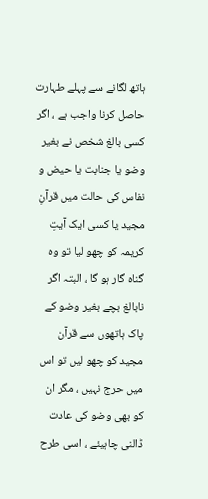ہاتھ لگانے سے پہلے طہارت حاصل کرنا واجب ہے ، اگر کسی بالغ شخص نے بغیر وضو یا جنابت یا حیض و نفاس کی حالت میں قرآنِ مجید یا کسی ایک آیتِ کریمہ کو چھو لیا تو وہ گناہ گار ہو گا ، البتہ اگر نابالغ بچے بغیر وضو کے پاک ہاتھوں سے قرآن مجید کو چھو لیں تو اس میں حرج نہیں ، مگر ان کو بھی وضو کی عادت ڈالنی چاہیئے ، اسی طرح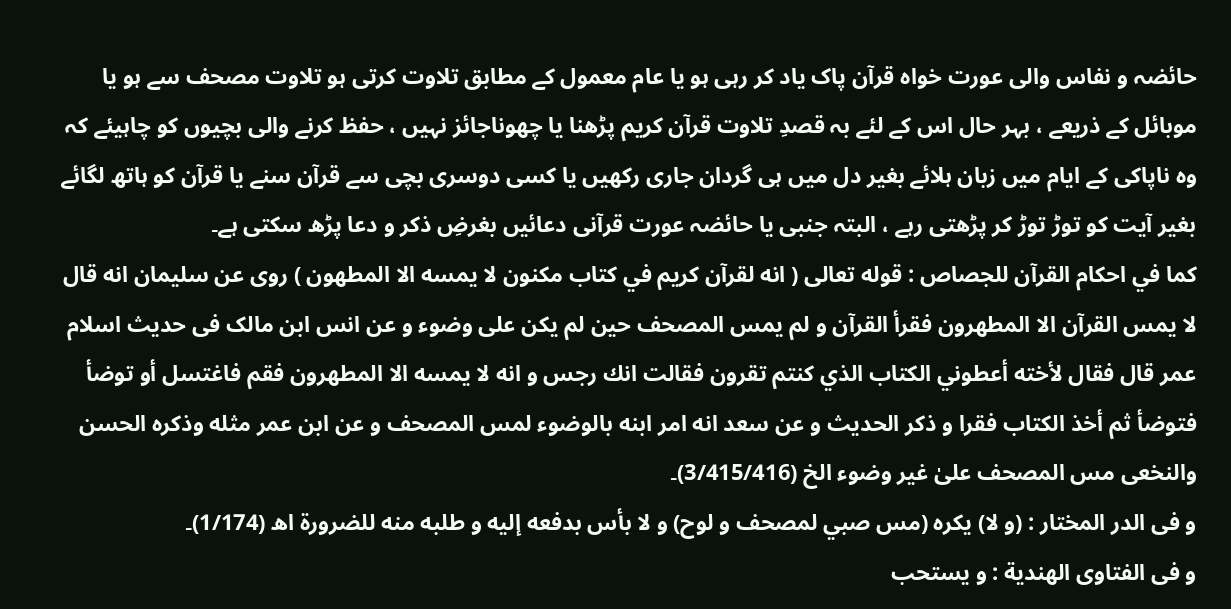حائضہ و نفاس والی عورت خواہ قرآن پاک یاد کر رہی ہو یا عام معمول کے مطابق تلاوت کرتی ہو تلاوت مصحف سے ہو یا موبائل کے ذریعے ، بہر حال اس کے لئے بہ قصدِ تلاوت قرآن کریم پڑھنا یا چھوناجائز نہیں ، حفظ کرنے والی بچیوں کو چاہیئے کہ وہ ناپاکی کے ایام میں زبان ہلائے بغیر دل میں ہی گردان جاری رکھیں یا کسی دوسری بچی سے قرآن سنے یا قرآن کو ہاتھ لگائے بغیر آیت کو توڑ توڑ کر پڑھتی رہے ، البتہ جنبی یا حائضہ عورت قرآنی دعائیں بغرضِ ذکر و دعا پڑھ سکتی ہے۔
کما في احكام القرآن للجصاص : قوله تعالى ( انه لقرآن كريم في كتاب مكنون لا يمسه الا المطهون ) روى عن سليمان انه قال لا يمس القرآن الا المطهرون فقرأ القرآن و لم يمس المصحف حين لم يكن على وضوء و عن انس ابن مالک فی حدیث اسلام عمر قال فقال لأخته أعطوني الكتاب الذي كنتم تقرون فقالت انك رجس و انه لا يمسه الا المطهرون فقم فاغتسل أو توضأ فتوضأ ثم أخذ الكتاب فقرا و ذكر الحدیث و عن سعد انه امر ابنه بالوضوء لمس المصحف و عن ابن عمر مثله وذکرہ الحسن والنخعی مس المصحف علیٰ غیر وضوء الخ (3/415/416)۔
و فی الدر المختار : (و لا) يكره (مس صبي لمصحف و لوح) و لا بأس بدفعه إليه و طلبه منه للضرورة اھ (1/174)۔
و فی الفتاوی الھندیة : و يستحب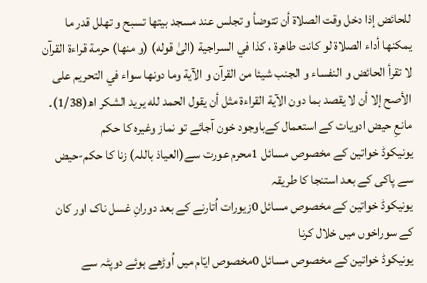للحائض إذا دخل وقت الصلاة أن تتوضأ و تجلس عند مسجد بيتها تسبح و تهلل قدر ما يمكنها أداء الصلاة لو كانت طاهرة ، كذا في السراجية (الیٰ قوله) (و منها) حرمة قراءة القرآن لا تقرأ الحائض و النفساء و الجنب شيئا من القرآن و الآية وما دونها سواء في التحريم على الأصح إلا أن لا يقصد بما دون الآية القراءة مثل أن يقول الحمد لله يريد الشكر اھ(1/38)۔
مانعِ حیض ادویات کے استعمال کےباوجود خون آجائے تو نماز وغیرہ کا حکم
یونیکوڈ خواتین کے مخصوص مسائل 1محرم عورت سے(العیاذ باللہ) زنا کا حکم-حیض سے پاکی کے بعد استنجا کا طریقہ
یونیکوڈ خواتین کے مخصوص مسائل 0زیورات اُتارنے کے بعد دورانِ غسل ناک اور کان کے سوراخوں میں خلال کرنا
یونیکوڈ خواتین کے مخصوص مسائل 0مخصوص ایّام میں اُوڑھے ہوئے دوپٹہ سے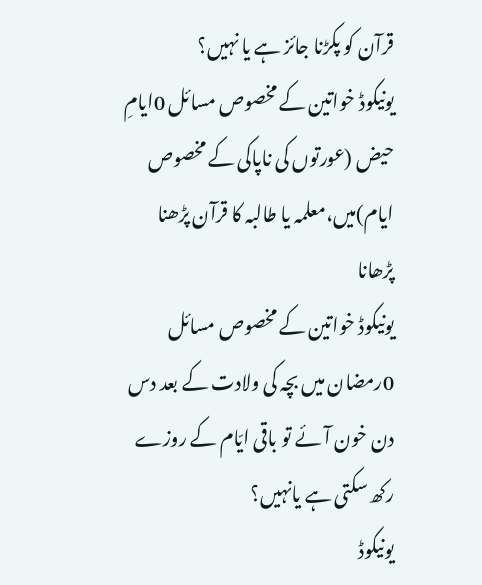قرآن کو پکڑنا جائز ہے یا نہیں؟
یونیکوڈ خواتین کے مخصوص مسائل 0ایامِ حیض (عورتوں کی ناپاکی کے مخصوص ایام)میں،معلمہ یا طالبہ کا قرآن پڑھنا پڑھانا
یونیکوڈ خواتین کے مخصوص مسائل 0رمضان میں بچہ کی ولادت کے بعد دس دن خون آئے تو باقی ایّام کے روزے رکھ سکتی ہے یانہیں؟
یونیکوڈ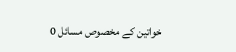خواتین کے مخصوص مسائل 0